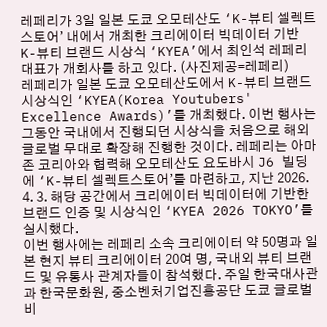레페리가 3일 일본 도쿄 오모테산도 ‘K-뷰티 셀렉트스토어’ 내에서 개최한 크리에이터 빅데이터 기반 K-뷰티 브랜드 시상식 ‘KYEA’에서 최인석 레페리 대표가 개회사를 하고 있다. (사진제공=레페리)
레페리가 일본 도쿄 오모테산도에서 K-뷰티 브랜드 시상식인 ‘KYEA(Korea Youtubers' Excellence Awards)’를 개최했다. 이번 행사는 그동안 국내에서 진행되던 시상식을 처음으로 해외 글로벌 무대로 확장해 진행한 것이다. 레페리는 아마존 코리아와 협력해 오모테산도 요도바시 J6 빌딩에 ‘K-뷰티 셀렉트스토어’를 마련하고, 지난 2026. 4. 3. 해당 공간에서 크리에이터 빅데이터에 기반한 브랜드 인증 및 시상식인 ‘KYEA 2026 TOKYO’를 실시했다.
이번 행사에는 레페리 소속 크리에이터 약 50명과 일본 현지 뷰티 크리에이터 20여 명, 국내외 뷰티 브랜드 및 유통사 관계자들이 참석했다. 주일 한국대사관과 한국문화원, 중소벤처기업진흥공단 도쿄 글로벌비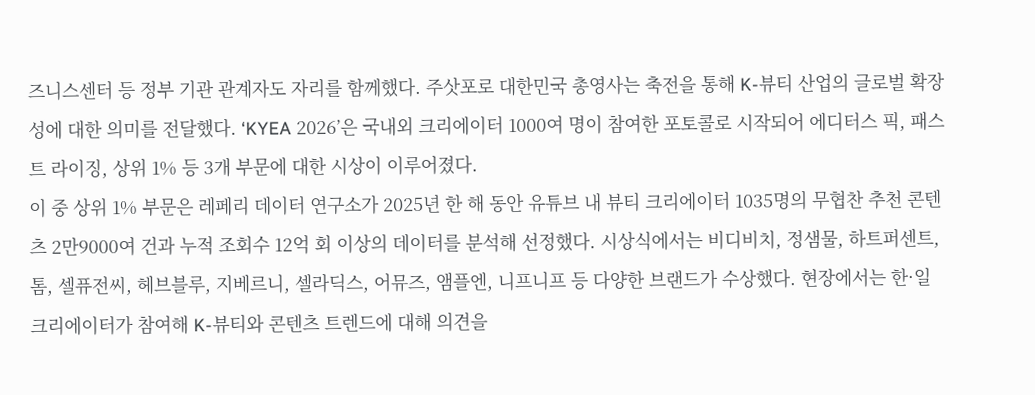즈니스센터 등 정부 기관 관계자도 자리를 함께했다. 주삿포로 대한민국 총영사는 축전을 통해 K-뷰티 산업의 글로벌 확장성에 대한 의미를 전달했다. ‘KYEA 2026’은 국내외 크리에이터 1000여 명이 참여한 포토콜로 시작되어 에디터스 픽, 패스트 라이징, 상위 1% 등 3개 부문에 대한 시상이 이루어졌다.
이 중 상위 1% 부문은 레페리 데이터 연구소가 2025년 한 해 동안 유튜브 내 뷰티 크리에이터 1035명의 무협찬 추천 콘텐츠 2만9000여 건과 누적 조회수 12억 회 이상의 데이터를 분석해 선정했다. 시상식에서는 비디비치, 정샘물, 하트퍼센트, 톰, 셀퓨전씨, 헤브블루, 지베르니, 셀라딕스, 어뮤즈, 앰플엔, 니프니프 등 다양한 브랜드가 수상했다. 현장에서는 한·일 크리에이터가 참여해 K-뷰티와 콘텐츠 트렌드에 대해 의견을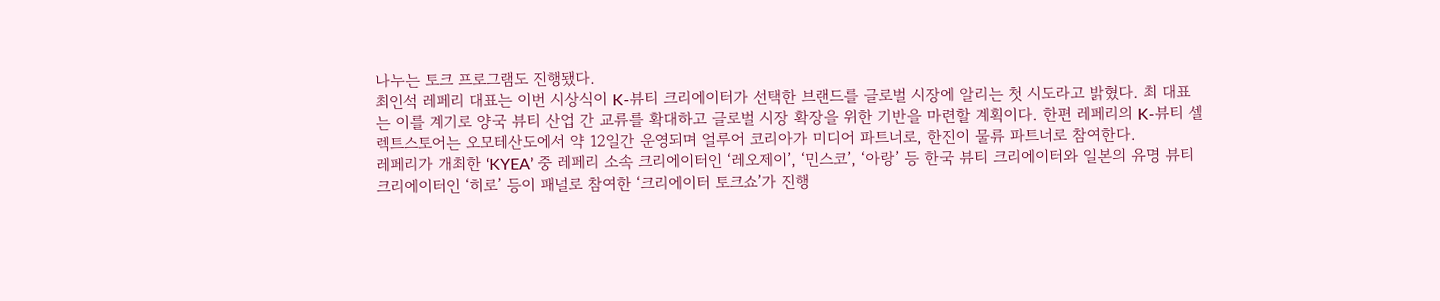나누는 토크 프로그램도 진행됐다.
최인석 레페리 대표는 이번 시상식이 K-뷰티 크리에이터가 선택한 브랜드를 글로벌 시장에 알리는 첫 시도라고 밝혔다. 최 대표는 이를 계기로 양국 뷰티 산업 간 교류를 확대하고 글로벌 시장 확장을 위한 기반을 마련할 계획이다. 한편 레페리의 K-뷰티 셀렉트스토어는 오모테산도에서 약 12일간 운영되며 얼루어 코리아가 미디어 파트너로, 한진이 물류 파트너로 참여한다.
레페리가 개최한 ‘KYEA’ 중 레페리 소속 크리에이터인 ‘레오제이’, ‘민스코’, ‘아랑’ 등 한국 뷰티 크리에이터와 일본의 유명 뷰티 크리에이터인 ‘히로’ 등이 패널로 참여한 ‘크리에이터 토크쇼’가 진행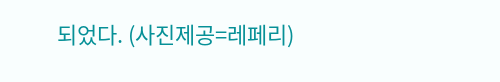되었다. (사진제공=레페리)